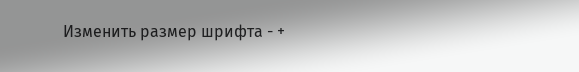Изменить размер шрифта - +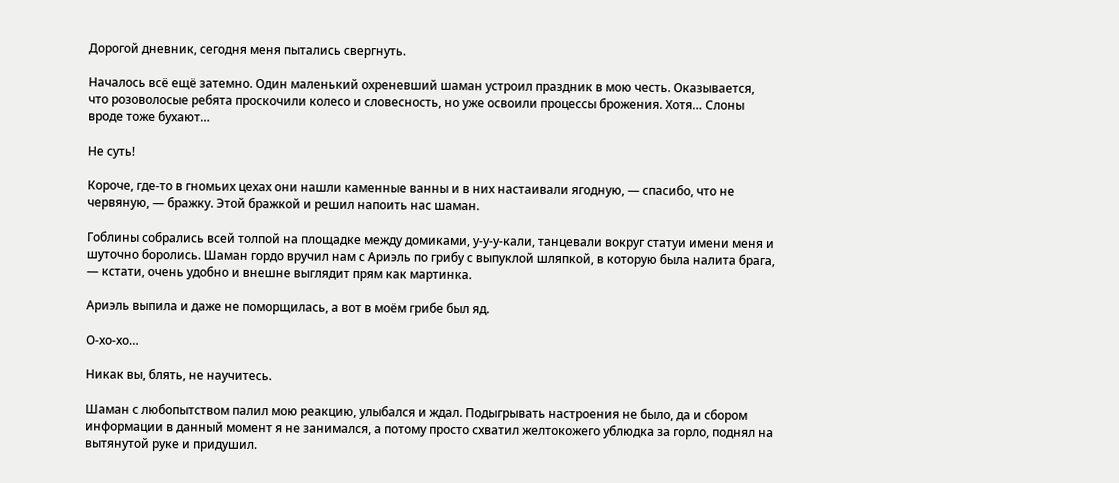Дорогой дневник, сегодня меня пытались свергнуть.

Началось всё ещё затемно. Один маленький охреневший шаман устроил праздник в мою честь. Оказывается, что розоволосые ребята проскочили колесо и словесность, но уже освоили процессы брожения. Хотя… Слоны вроде тоже бухают…

Не суть!

Короче, где-то в гномьих цехах они нашли каменные ванны и в них настаивали ягодную, — спасибо, что не червяную, — бражку. Этой бражкой и решил напоить нас шаман.

Гоблины собрались всей толпой на площадке между домиками, у-у-у-кали, танцевали вокруг статуи имени меня и шуточно боролись. Шаман гордо вручил нам с Ариэль по грибу с выпуклой шляпкой, в которую была налита брага, — кстати, очень удобно и внешне выглядит прям как мартинка.

Ариэль выпила и даже не поморщилась, а вот в моём грибе был яд.

О-хо-хо…

Никак вы, блять, не научитесь.

Шаман с любопытством палил мою реакцию, улыбался и ждал. Подыгрывать настроения не было, да и сбором информации в данный момент я не занимался, а потому просто схватил желтокожего ублюдка за горло, поднял на вытянутой руке и придушил.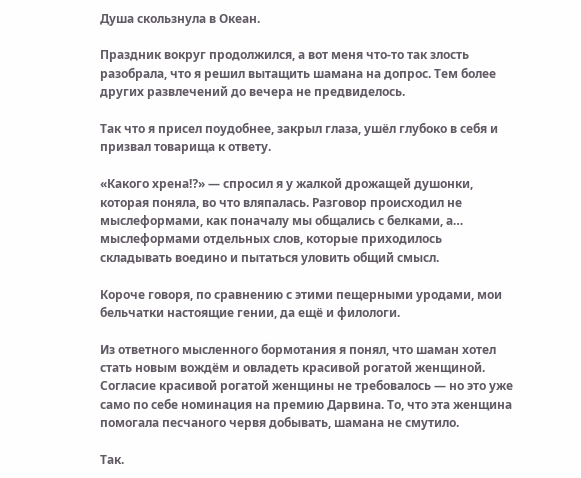Душа скользнула в Океан.

Праздник вокруг продолжился, а вот меня что-то так злость разобрала, что я решил вытащить шамана на допрос. Тем более других развлечений до вечера не предвиделось.

Так что я присел поудобнее, закрыл глаза, ушёл глубоко в себя и призвал товарища к ответу.

«Какого хрена⁉» — спросил я у жалкой дрожащей душонки, которая поняла, во что вляпалась. Разговор происходил не мыслеформами, как поначалу мы общались с белками, а… мыслеформами отдельных слов, которые приходилось складывать воедино и пытаться уловить общий смысл.

Короче говоря, по сравнению с этими пещерными уродами, мои бельчатки настоящие гении, да ещё и филологи.

Из ответного мысленного бормотания я понял, что шаман хотел стать новым вождём и овладеть красивой рогатой женщиной. Согласие красивой рогатой женщины не требовалось — но это уже само по себе номинация на премию Дарвина. То, что эта женщина помогала песчаного червя добывать, шамана не смутило.

Так.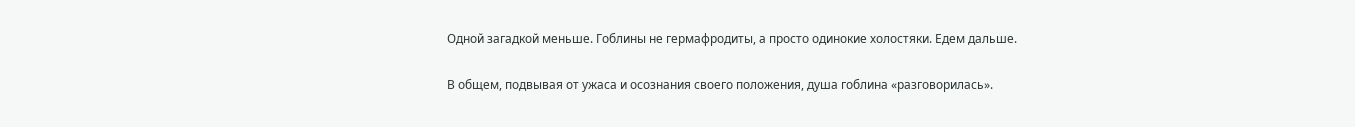Одной загадкой меньше. Гоблины не гермафродиты, а просто одинокие холостяки. Едем дальше.

В общем, подвывая от ужаса и осознания своего положения, душа гоблина «разговорилась».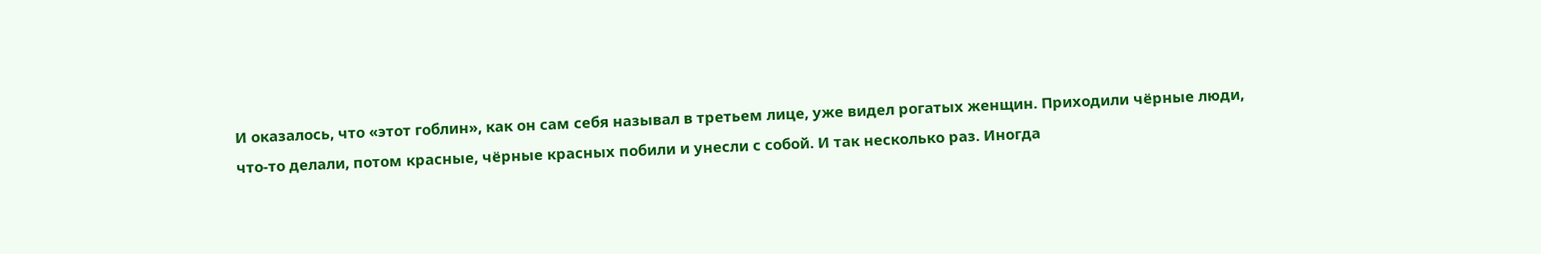И оказалось, что «этот гоблин», как он сам себя называл в третьем лице, уже видел рогатых женщин. Приходили чёрные люди, что-то делали, потом красные, чёрные красных побили и унесли с собой. И так несколько раз. Иногда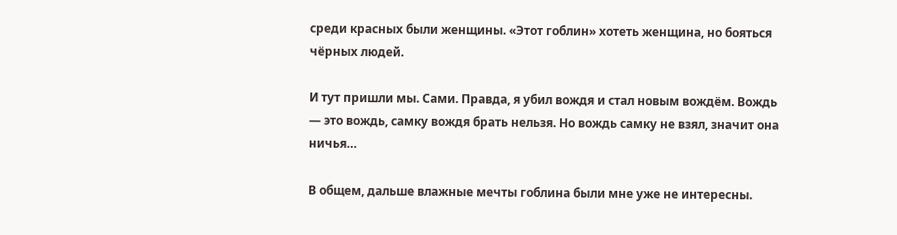среди красных были женщины. «Этот гоблин» хотеть женщина, но бояться чёрных людей.

И тут пришли мы. Сами. Правда, я убил вождя и стал новым вождём. Вождь — это вождь, самку вождя брать нельзя. Но вождь самку не взял, значит она ничья…

В общем, дальше влажные мечты гоблина были мне уже не интересны.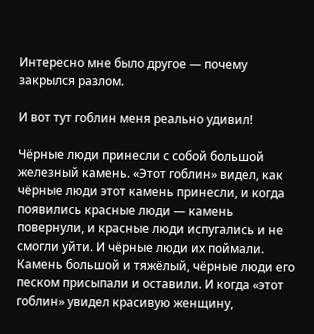Интересно мне было другое — почему закрылся разлом.

И вот тут гоблин меня реально удивил!

Чёрные люди принесли с собой большой железный камень. «Этот гоблин» видел, как чёрные люди этот камень принесли, и когда появились красные люди — камень повернули, и красные люди испугались и не смогли уйти. И чёрные люди их поймали. Камень большой и тяжёлый, чёрные люди его песком присыпали и оставили. И когда «этот гоблин» увидел красивую женщину,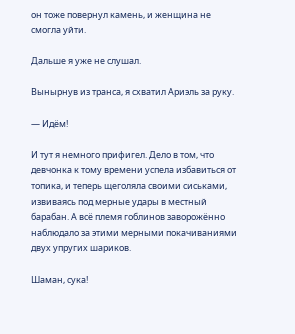он тоже повернул камень, и женщина не смогла уйти.

Дальше я уже не слушал.

Вынырнув из транса, я схватил Ариэль за руку.

— Идём!

И тут я немного прифигел. Дело в том, что девчонка к тому времени успела избавиться от топика, и теперь щеголяла своими сиськами, извиваясь под мерные удары в местный барабан. А всё племя гоблинов заворожённо наблюдало за этими мерными покачиваниями двух упругих шариков.

Шаман, сука!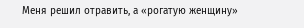Меня решил отравить, а «рогатую женщину»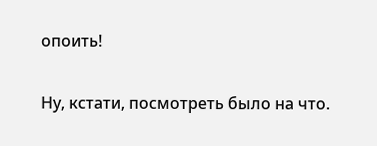опоить!

Ну, кстати, посмотреть было на что.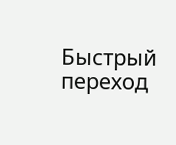Быстрый переход